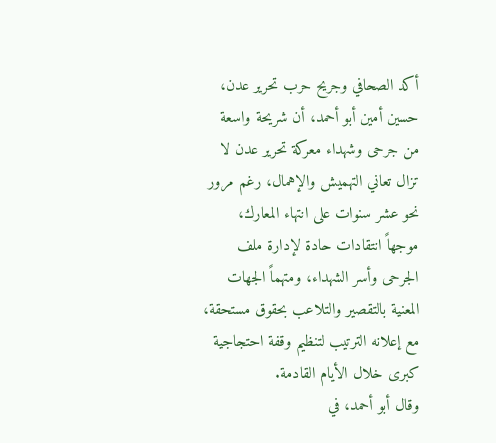أكد الصحافي وجريح حرب تحرير عدن، حسين أمين أبو أحمد، أن شريحة واسعة من جرحى وشهداء معركة تحرير عدن لا تزال تعاني التهميش والإهمال، رغم مرور نحو عشر سنوات على انتهاء المعارك، موجهاً انتقادات حادة لإدارة ملف الجرحى وأسر الشهداء، ومتهماً الجهات المعنية بالتقصير والتلاعب بحقوق مستحقة، مع إعلانه الترتيب لتنظيم وقفة احتجاجية كبرى خلال الأيام القادمة.
وقال أبو أحمد، في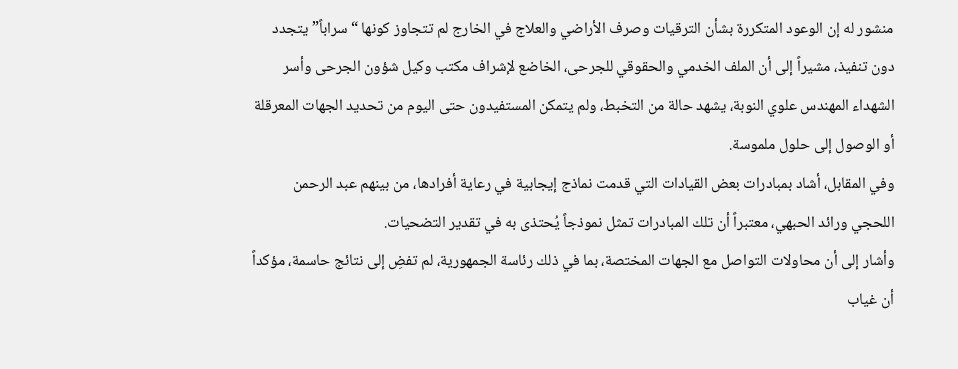منشور له إن الوعود المتكررة بشأن الترقيات وصرف الأراضي والعلاج في الخارج لم تتجاوز كونها “سراباً” يتجدد دون تنفيذ، مشيراً إلى أن الملف الخدمي والحقوقي للجرحى، الخاضع لإشراف مكتب وكيل شؤون الجرحى وأسر الشهداء المهندس علوي النوبة، يشهد حالة من التخبط، ولم يتمكن المستفيدون حتى اليوم من تحديد الجهات المعرقلة أو الوصول إلى حلول ملموسة.
وفي المقابل، أشاد بمبادرات بعض القيادات التي قدمت نماذج إيجابية في رعاية أفرادها، من بينهم عبد الرحمن اللحجي ورائد الحبهي، معتبراً أن تلك المبادرات تمثل نموذجاً يُحتذى به في تقدير التضحيات.
وأشار إلى أن محاولات التواصل مع الجهات المختصة، بما في ذلك رئاسة الجمهورية، لم تفضِ إلى نتائج حاسمة، مؤكداً أن غياب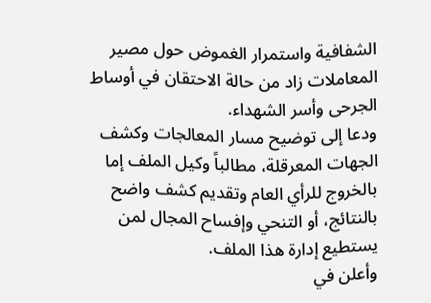الشفافية واستمرار الغموض حول مصير المعاملات زاد من حالة الاحتقان في أوساط الجرحى وأسر الشهداء.
ودعا إلى توضيح مسار المعالجات وكشف الجهات المعرقلة، مطالباً وكيل الملف إما بالخروج للرأي العام وتقديم كشف واضح بالنتائج، أو التنحي وإفساح المجال لمن يستطيع إدارة هذا الملف.
وأعلن في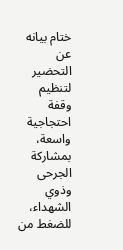ختام بيانه عن التحضير لتنظيم وقفة احتجاجية واسعة، بمشاركة الجرحى وذوي الشهداء، للضغط من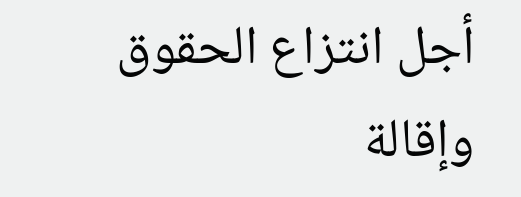أجل انتزاع الحقوق وإقالة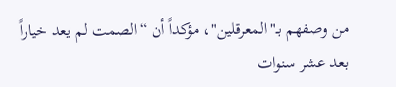من وصفهم بـ"المعرقلين"، مؤكداً أن “الصمت لم يعد خياراً بعد عشر سنوات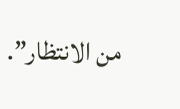من الانتظار”.